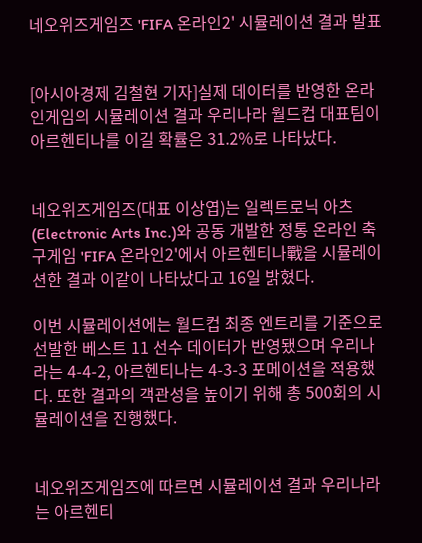네오위즈게임즈 'FIFA 온라인2' 시뮬레이션 결과 발표


[아시아경제 김철현 기자]실제 데이터를 반영한 온라인게임의 시뮬레이션 결과 우리나라 월드컵 대표팀이 아르헨티나를 이길 확률은 31.2%로 나타났다.


네오위즈게임즈(대표 이상엽)는 일렉트로닉 아츠(Electronic Arts Inc.)와 공동 개발한 정통 온라인 축구게임 'FIFA 온라인2'에서 아르헨티나戰을 시뮬레이션한 결과 이같이 나타났다고 16일 밝혔다.

이번 시뮬레이션에는 월드컵 최종 엔트리를 기준으로 선발한 베스트 11 선수 데이터가 반영됐으며 우리나라는 4-4-2, 아르헨티나는 4-3-3 포메이션을 적용했다. 또한 결과의 객관성을 높이기 위해 총 500회의 시뮬레이션을 진행했다.


네오위즈게임즈에 따르면 시뮬레이션 결과 우리나라는 아르헨티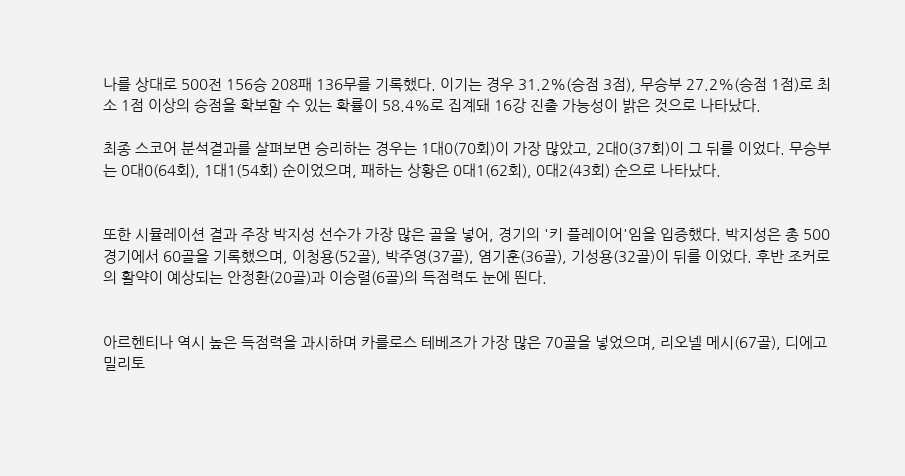나를 상대로 500전 156승 208패 136무를 기록했다. 이기는 경우 31.2%(승점 3점), 무승부 27.2%(승점 1점)로 최소 1점 이상의 승점을 확보할 수 있는 확률이 58.4%로 집계돼 16강 진출 가능성이 밝은 것으로 나타났다.

최종 스코어 분석결과를 살펴보면 승리하는 경우는 1대0(70회)이 가장 많았고, 2대0(37회)이 그 뒤를 이었다. 무승부는 0대0(64회), 1대1(54회) 순이었으며, 패하는 상황은 0대1(62회), 0대2(43회) 순으로 나타났다.


또한 시뮬레이션 결과 주장 박지성 선수가 가장 많은 골을 넣어, 경기의 '키 플레이어'임을 입증했다. 박지성은 총 500경기에서 60골을 기록했으며, 이청용(52골), 박주영(37골), 염기훈(36골), 기성용(32골)이 뒤를 이었다. 후반 조커로의 활약이 예상되는 안정환(20골)과 이승렬(6골)의 득점력도 눈에 띈다.


아르헨티나 역시 높은 득점력을 과시하며 카를로스 테베즈가 가장 많은 70골을 넣었으며, 리오넬 메시(67골), 디에고 밀리토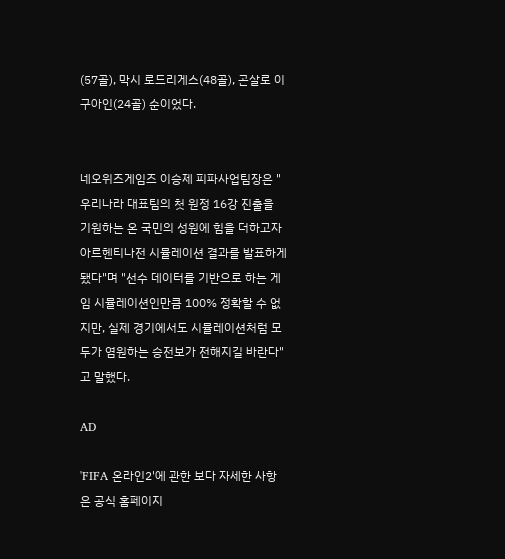(57골), 막시 로드리게스(48골), 곤살로 이구아인(24골) 순이었다.


네오위즈게임즈 이승제 피파사업팀장은 "우리나라 대표팀의 첫 원정 16강 진출을 기원하는 온 국민의 성원에 힘을 더하고자 아르헨티나전 시뮬레이션 결과를 발표하게 됐다"며 "선수 데이터를 기반으로 하는 게임 시뮬레이션인만큼 100% 정확할 수 없지만, 실제 경기에서도 시뮬레이션처럼 모두가 염원하는 승전보가 전해지길 바란다"고 말했다.

AD

'FIFA 온라인2'에 관한 보다 자세한 사항은 공식 홈페이지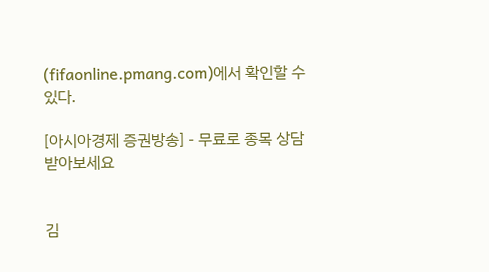(fifaonline.pmang.com)에서 확인할 수 있다.

[아시아경제 증권방송] - 무료로 종목 상담 받아보세요


김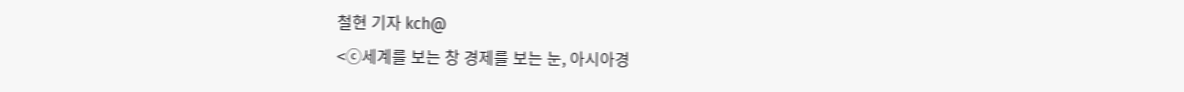철현 기자 kch@
<ⓒ세계를 보는 창 경제를 보는 눈, 아시아경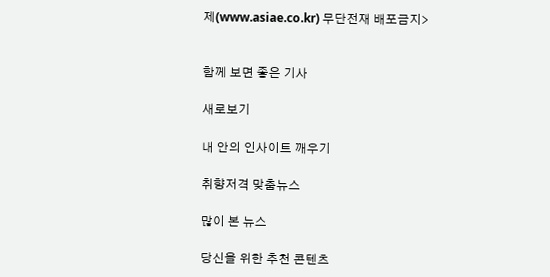제(www.asiae.co.kr) 무단전재 배포금지>


함께 보면 좋은 기사

새로보기

내 안의 인사이트 깨우기

취향저격 맞춤뉴스

많이 본 뉴스

당신을 위한 추천 콘텐츠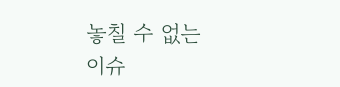놓칠 수 없는 이슈